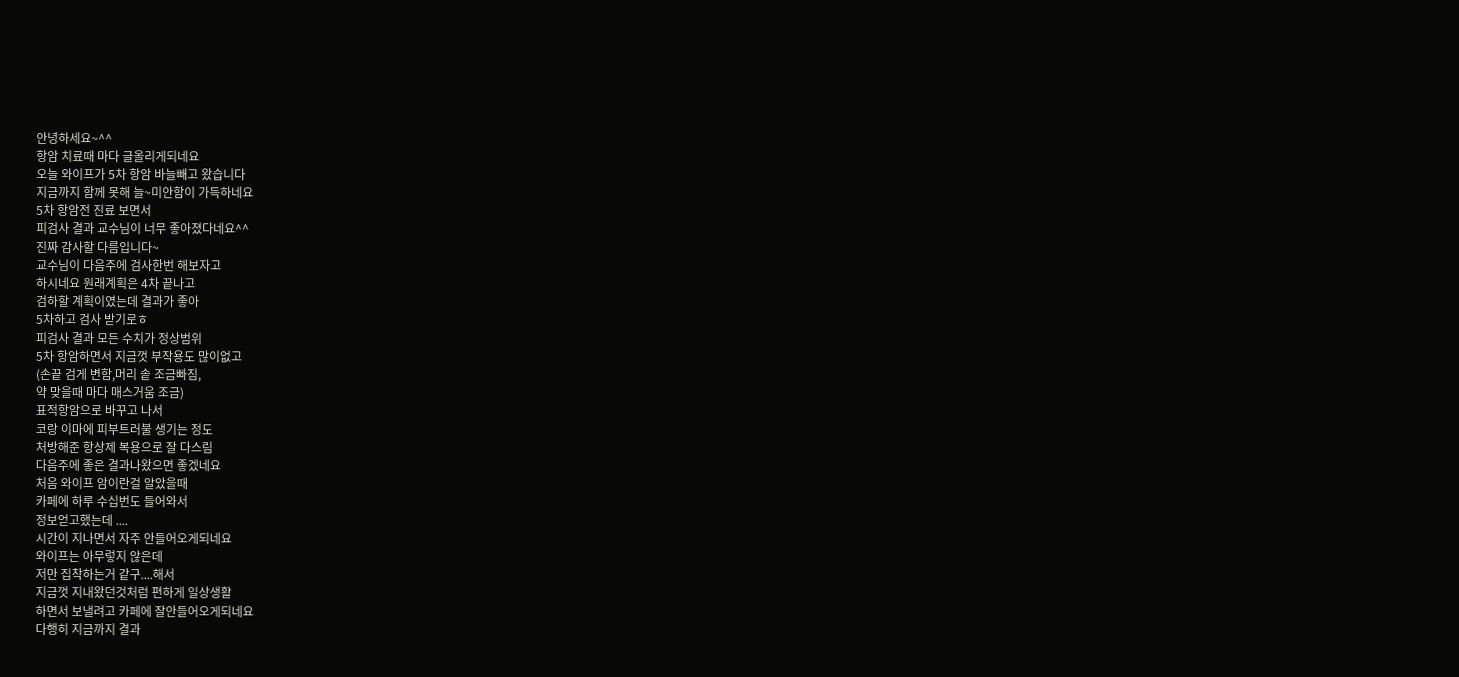안녕하세요~^^
항암 치료때 마다 글올리게되네요
오늘 와이프가 5차 항암 바늘빼고 왔습니다
지금까지 함께 못해 늘~미안함이 가득하네요
5차 항암전 진료 보면서
피검사 결과 교수님이 너무 좋아졌다네요^^
진짜 감사할 다름입니다~
교수님이 다음주에 검사한번 해보자고
하시네요 원래계획은 4차 끝나고
검하할 계획이였는데 결과가 좋아
5차하고 검사 받기로ㅎ
피검사 결과 모든 수치가 정상범위
5차 항암하면서 지금껏 부작용도 많이없고
(손끝 검게 변함,머리 솥 조금빠짐,
약 맞을때 마다 매스거움 조금)
표적항암으로 바꾸고 나서
코랑 이마에 피부트러불 생기는 정도
처방해준 항상제 복용으로 잘 다스림
다음주에 좋은 결과나왔으면 좋겠네요
처음 와이프 암이란걸 알았을때
카페에 하루 수십번도 들어와서
정보얻고했는데 ....
시간이 지나면서 자주 안들어오게되네요
와이프는 아무렇지 않은데
저만 집착하는거 같구....해서
지금껏 지내왔던것처럼 편하게 일상생활
하면서 보낼려고 카페에 잘안들어오게되네요
다행히 지금까지 결과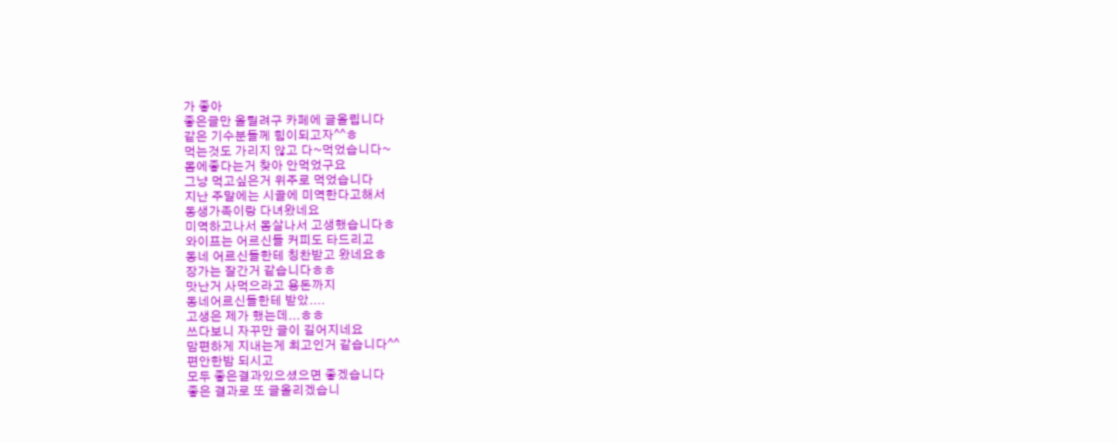가 좋아
좋은글만 올릴려구 카페에 글올립니다
같은 기수분들께 힘이되고자^^ㅎ
먹는것도 가리지 않고 다~먹었습니다~
몸에좋다는거 찾아 안먹었구요
그냥 먹고싶은거 위주로 먹었습니다
지난 주말에는 시골에 미역한다고해서
동생가족이랑 다녀왔네요
미역하고나서 몸살나서 고생했습니다ㅎ
와이프는 어르신들 커피도 타드리고
동네 어르신들한테 칭찬받고 왔네요ㅎ
장가는 잘간거 같습니다ㅎㅎ
맛난거 사먹으라고 용돈까지
동네어르신들한테 받았....
고생은 제가 했는데...ㅎㅎ
쓰다보니 자꾸만 글이 길어지네요
맘편하게 지내는게 최고인거 같습니다^^
편안한밤 되시고
모두 좋은결과있으셨으면 좋겠습니다
좋은 결과로 또 글올리겠습니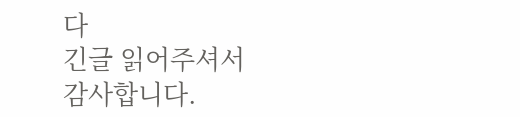다
긴글 읽어주셔서
감사합니다.